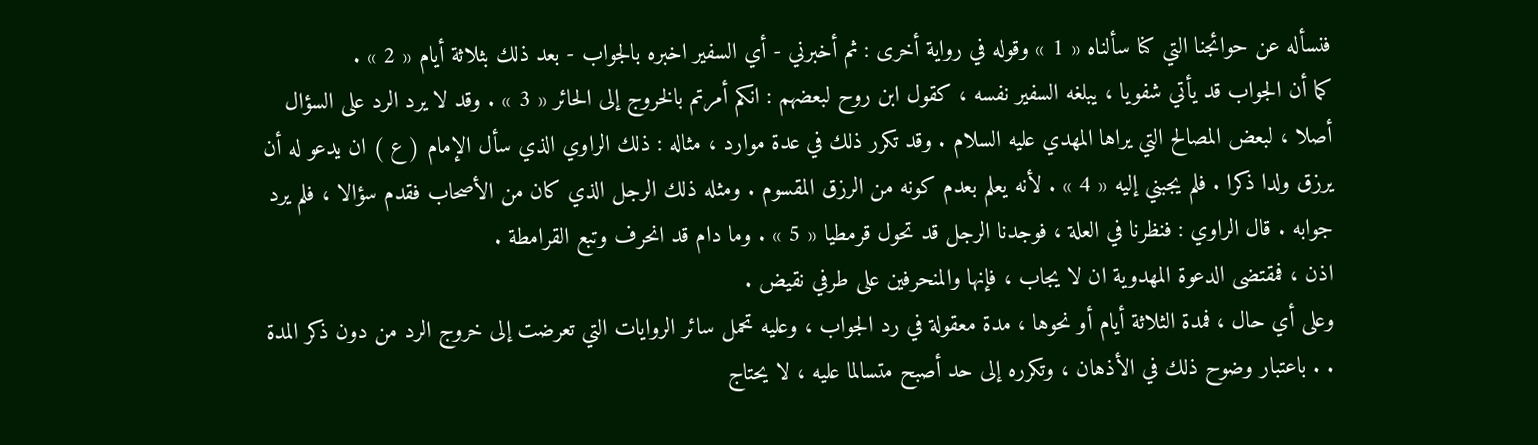فنسأله عن حوائجنا التي كنا سألناه « 1 » وقوله في رواية أخرى : ثم أخبرني - أي السفير اخبره بالجواب - بعد ذلك بثلاثة أيام « 2 » .
كما أن الجواب قد يأتي شفويا ، يبلغه السفير نفسه ، كقول ابن روح لبعضهم : انكم أمرتم بالخروج إلى الحائر « 3 » . وقد لا يرد الرد على السؤال أصلا ، لبعض المصالح التي يراها المهدي عليه السلام . وقد تكرر ذلك في عدة موارد ، مثاله : ذلك الراوي الذي سأل الإمام ( ع ) ان يدعو له أن يرزق ولدا ذكرا . فلم يجبني إليه « 4 » . لأنه يعلم بعدم كونه من الرزق المقسوم . ومثله ذلك الرجل الذي كان من الأصحاب فقدم سؤالا ، فلم يرد جوابه . قال الراوي : فنظرنا في العلة ، فوجدنا الرجل قد تحول قرمطيا « 5 » . وما دام قد انحرف وتبع القرامطة .
اذن ، فمقتضى الدعوة المهدوية ان لا يجاب ، فإنها والمنحرفين على طرفي نقيض .
وعلى أي حال ، فمدة الثلاثة أيام أو نحوها ، مدة معقولة في رد الجواب ، وعليه تحمل سائر الروايات التي تعرضت إلى خروج الرد من دون ذكر المدة . . باعتبار وضوح ذلك في الأذهان ، وتكرره إلى حد أصبح متسالما عليه ، لا يحتاج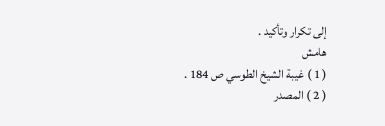إلى تكرار وتأكيد .
هامش
( 1 ) غيبة الشيخ الطوسي ص 184 .
( 2 ) المصدر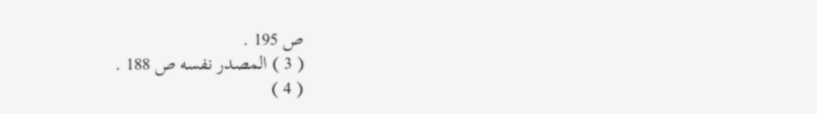ص 195 .
( 3 ) المصدر نفسه ص 188 .
( 4 )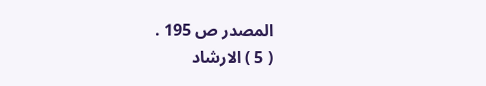المصدر ص 195 .
( 5 ) الارشاد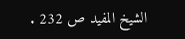الشيخ المفيد ص 232 .